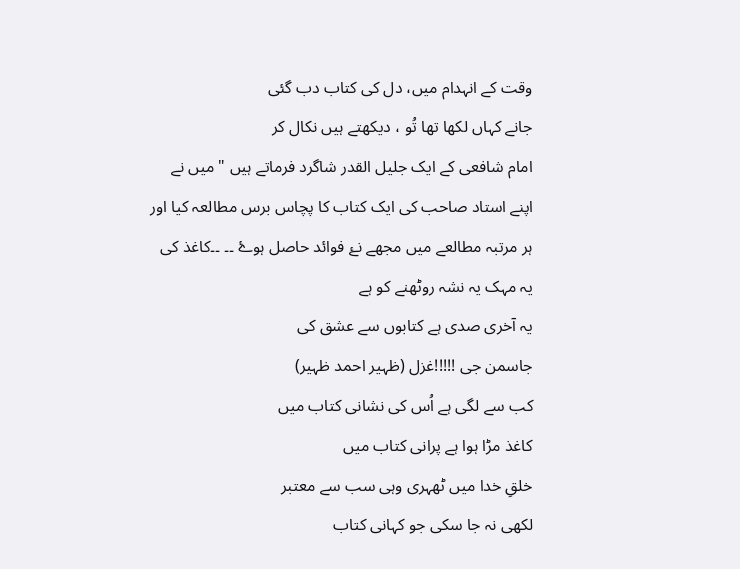وقت کے انہدام میں، دل کی کتاب دب گئی
جانے کہاں لکها تها تُو ، دیکهتے ہیں نکال کر
امام شافعی کے ایک جلیل القدر شاگرد فرماتے ہیں " میں نے اپنے استاد صاحب کی ایک کتاب کا پچاس برس مطالعہ کیا اور ہر مرتبہ مطالعے میں مجھے نۓ فوائد حاصل ہوۓ ۔۔ ۔۔کاغذ کی یہ مہک یہ نشہ روٹھنے کو ہے
یہ آخری صدی ہے کتابوں سے عشق کی
جاسمن جی !!!!!غزل (ظہیر احمد ظہیر)
کب سے لگی ہے اُس کی نشانی کتاب میں
کاغذ مڑا ہوا ہے پرانی کتاب میں
خلقِ خدا میں ٹھہری وہی سب سے معتبر
لکھی نہ جا سکی جو کہانی کتاب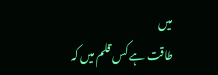میں
طاقت ہے کس قلم میں کہ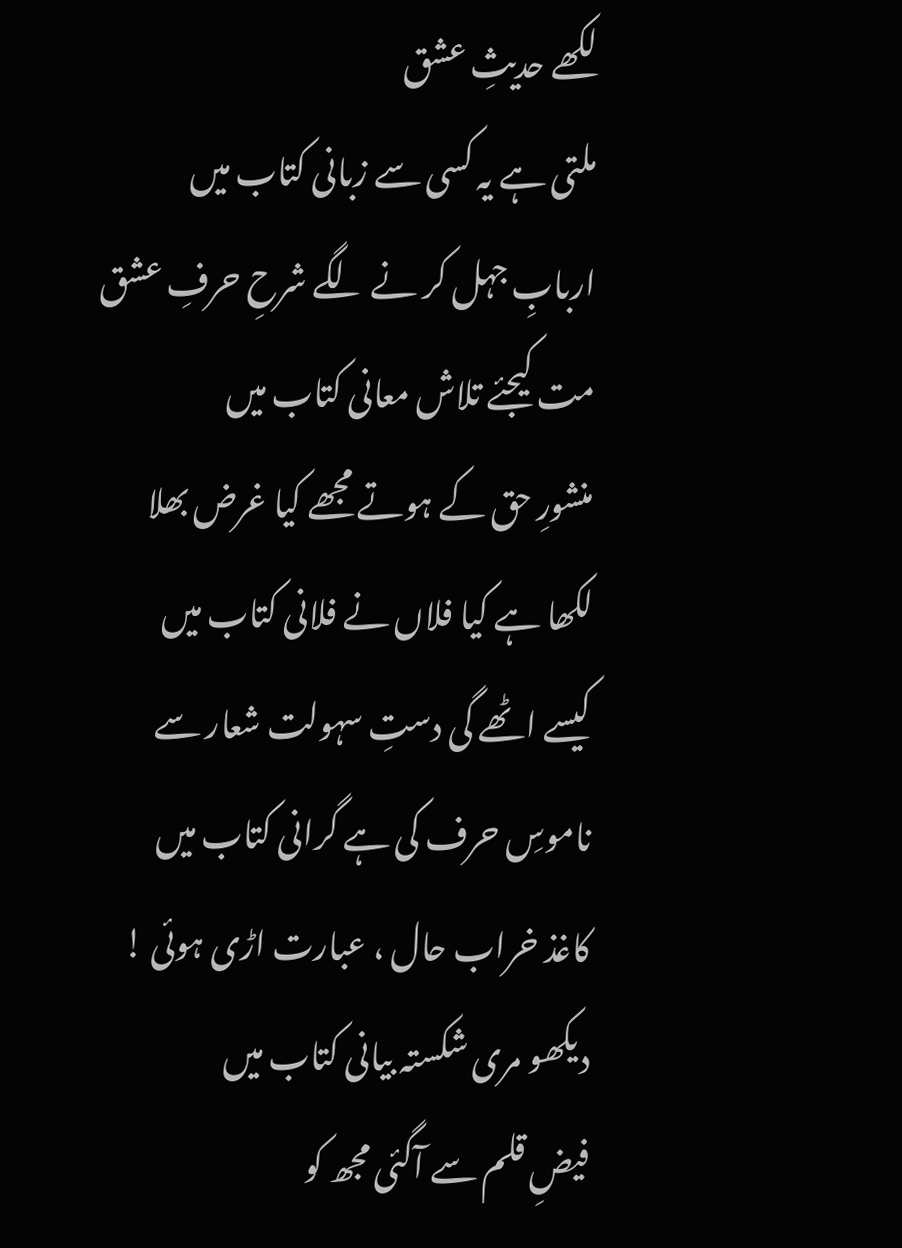لکھے حدیثِ عشق
ملتی ہے یہ کسی سے زبانی کتاب میں
اربابِ جہل کر نے لگے شرحِ حرفِ عشق
مت کیجئے تلاش معانی کتاب میں
منشورِ حق کے ہوتے مجھے کیا غرض بھلا
لکھا ہے کیا فلاں نے فلانی کتاب میں
کیسے اٹھے گی دستِ سہولت شعار سے
ناموسِ حرف کی ہے گرانی کتاب میں
کاغذ خراب حال ، عبارت اڑی ہوئی !
دیکھو مری شکستہ بیانی کتاب میں
فیضِ قلم سے آگئی مجھ کو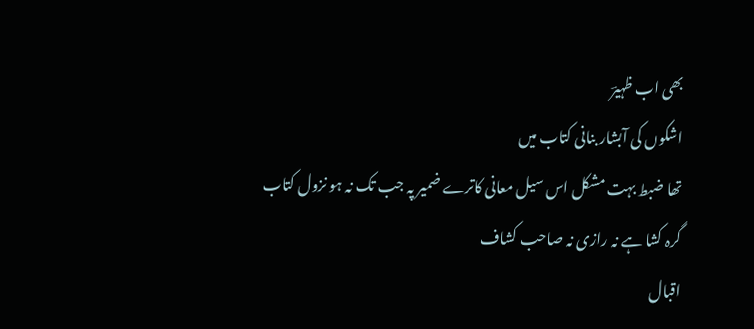بھی اب ظہیرؔ
اشکوں کی آبشار بنانی کتاب میں
تھا ضبط بہت مشکل اس سیل معانی کاترے ضمیر پہ جب تک نہ ہو نزول کتاب
گرہ کشا ہے نہ رازی نہ صاحب کشاف
اقبال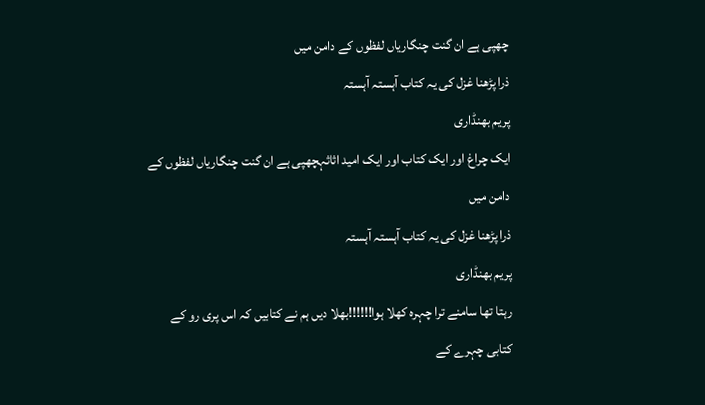چھپی ہے ان گنت چنگاریاں لفظوں کے دامن میں
ذرا پڑھنا غزل کی یہ کتاب آہستہ آہستہ
پریم بھنڈاری
ایک چراغ اور ایک کتاب اور ایک امید اثاثہچھپی ہے ان گنت چنگاریاں لفظوں کے دامن میں
ذرا پڑھنا غزل کی یہ کتاب آہستہ آہستہ
پریم بھنڈاری
رہتا تھا سامنے ترا چہرہ کھلا ہوا!!!!!!بھلا دیں ہم نے کتابیں کہ اس پری رو کے
کتابی چہرے کے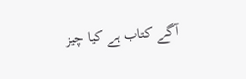آگے کتاب ہے کیا چیز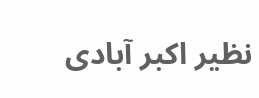نظیر اکبر آبادی